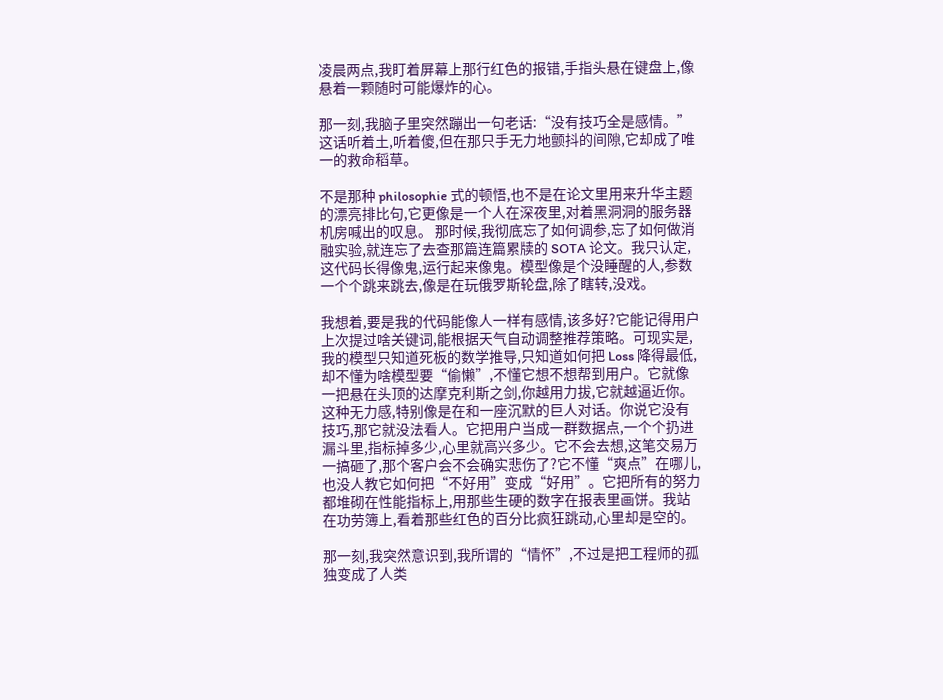凌晨两点,我盯着屏幕上那行红色的报错,手指头悬在键盘上,像悬着一颗随时可能爆炸的心。

那一刻,我脑子里突然蹦出一句老话:“没有技巧全是感情。”这话听着土,听着傻,但在那只手无力地颤抖的间隙,它却成了唯一的救命稻草。

不是那种 philosophie 式的顿悟,也不是在论文里用来升华主题的漂亮排比句,它更像是一个人在深夜里,对着黑洞洞的服务器机房喊出的叹息。 那时候,我彻底忘了如何调参,忘了如何做消融实验,就连忘了去查那篇连篇累牍的 SOTA 论文。我只认定,这代码长得像鬼,运行起来像鬼。模型像是个没睡醒的人,参数一个个跳来跳去,像是在玩俄罗斯轮盘,除了瞎转,没戏。

我想着,要是我的代码能像人一样有感情,该多好?它能记得用户上次提过啥关键词,能根据天气自动调整推荐策略。可现实是,我的模型只知道死板的数学推导,只知道如何把 Loss 降得最低,却不懂为啥模型要“偷懒”,不懂它想不想帮到用户。它就像一把悬在头顶的达摩克利斯之剑,你越用力拔,它就越逼近你。 这种无力感,特别像是在和一座沉默的巨人对话。你说它没有技巧,那它就没法看人。它把用户当成一群数据点,一个个扔进漏斗里,指标掉多少,心里就高兴多少。它不会去想,这笔交易万一搞砸了,那个客户会不会确实悲伤了?它不懂“爽点”在哪儿,也没人教它如何把“不好用”变成“好用”。它把所有的努力都堆砌在性能指标上,用那些生硬的数字在报表里画饼。我站在功劳簿上,看着那些红色的百分比疯狂跳动,心里却是空的。

那一刻,我突然意识到,我所谓的“情怀”,不过是把工程师的孤独变成了人类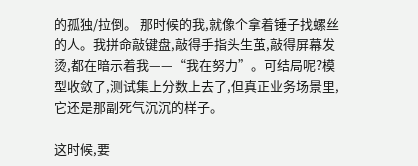的孤独/拉倒。 那时候的我,就像个拿着锤子找螺丝的人。我拼命敲键盘,敲得手指头生茧,敲得屏幕发烫,都在暗示着我——“我在努力”。可结局呢?模型收敛了,测试集上分数上去了,但真正业务场景里,它还是那副死气沉沉的样子。

这时候,要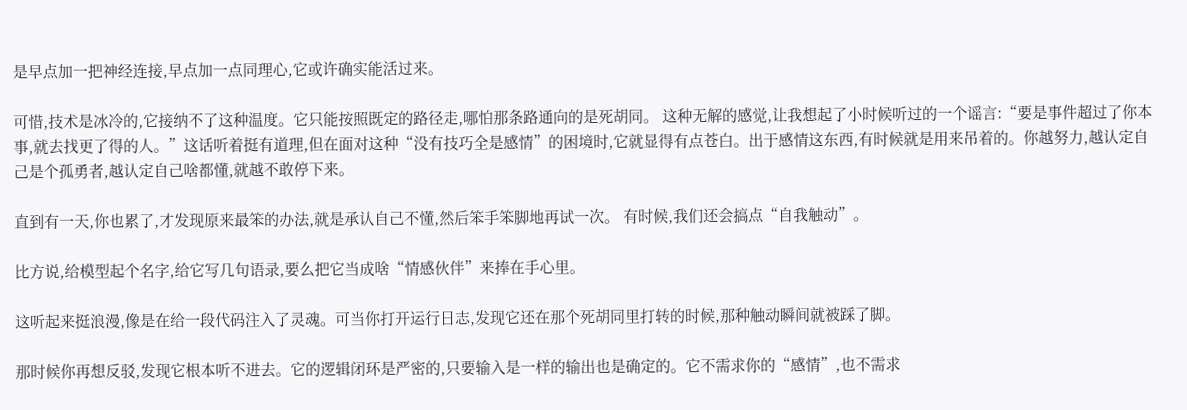是早点加一把神经连接,早点加一点同理心,它或许确实能活过来。

可惜,技术是冰冷的,它接纳不了这种温度。它只能按照既定的路径走,哪怕那条路通向的是死胡同。 这种无解的感觉,让我想起了小时候听过的一个谣言:“要是事件超过了你本事,就去找更了得的人。”这话听着挺有道理,但在面对这种“没有技巧全是感情”的困境时,它就显得有点苍白。出于感情这东西,有时候就是用来吊着的。你越努力,越认定自己是个孤勇者,越认定自己啥都懂,就越不敢停下来。

直到有一天,你也累了,才发现原来最笨的办法,就是承认自己不懂,然后笨手笨脚地再试一次。 有时候,我们还会搞点“自我触动”。

比方说,给模型起个名字,给它写几句语录,要么把它当成啥“情感伙伴”来捧在手心里。

这听起来挺浪漫,像是在给一段代码注入了灵魂。可当你打开运行日志,发现它还在那个死胡同里打转的时候,那种触动瞬间就被踩了脚。

那时候你再想反驳,发现它根本听不进去。它的逻辑闭环是严密的,只要输入是一样的输出也是确定的。它不需求你的“感情”,也不需求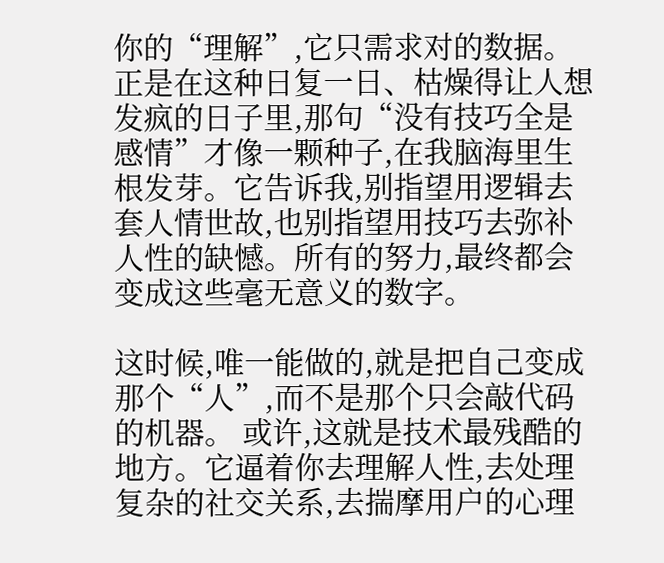你的“理解”,它只需求对的数据。 正是在这种日复一日、枯燥得让人想发疯的日子里,那句“没有技巧全是感情”才像一颗种子,在我脑海里生根发芽。它告诉我,别指望用逻辑去套人情世故,也别指望用技巧去弥补人性的缺憾。所有的努力,最终都会变成这些毫无意义的数字。

这时候,唯一能做的,就是把自己变成那个“人”,而不是那个只会敲代码的机器。 或许,这就是技术最残酷的地方。它逼着你去理解人性,去处理复杂的社交关系,去揣摩用户的心理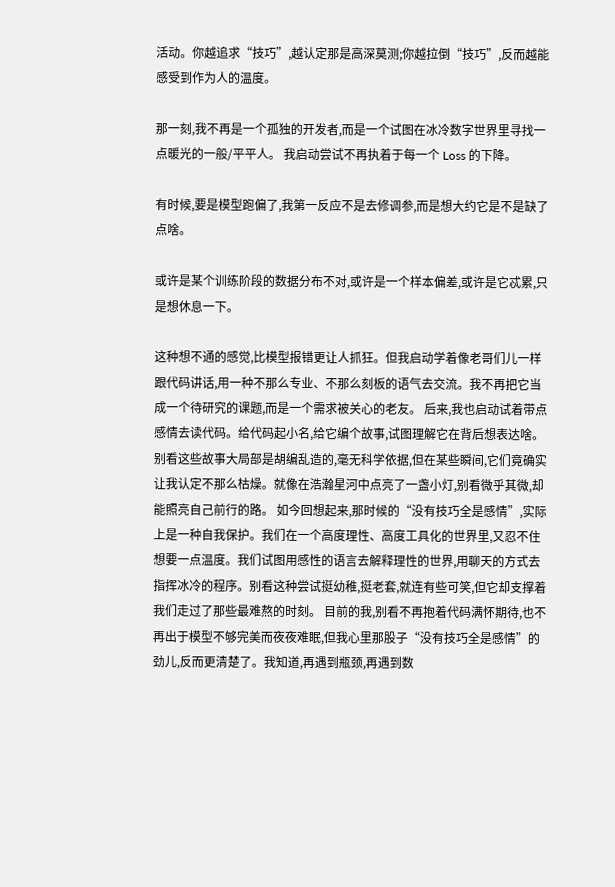活动。你越追求“技巧”,越认定那是高深莫测;你越拉倒“技巧”,反而越能感受到作为人的温度。

那一刻,我不再是一个孤独的开发者,而是一个试图在冰冷数字世界里寻找一点暖光的一般/平平人。 我启动尝试不再执着于每一个 Loss 的下降。

有时候,要是模型跑偏了,我第一反应不是去修调参,而是想大约它是不是缺了点啥。

或许是某个训练阶段的数据分布不对,或许是一个样本偏差,或许是它忒累,只是想休息一下。

这种想不通的感觉,比模型报错更让人抓狂。但我启动学着像老哥们儿一样跟代码讲话,用一种不那么专业、不那么刻板的语气去交流。我不再把它当成一个待研究的课题,而是一个需求被关心的老友。 后来,我也启动试着带点感情去读代码。给代码起小名,给它编个故事,试图理解它在背后想表达啥。别看这些故事大局部是胡编乱造的,毫无科学依据,但在某些瞬间,它们竟确实让我认定不那么枯燥。就像在浩瀚星河中点亮了一盏小灯,别看微乎其微,却能照亮自己前行的路。 如今回想起来,那时候的“没有技巧全是感情”,实际上是一种自我保护。我们在一个高度理性、高度工具化的世界里,又忍不住想要一点温度。我们试图用感性的语言去解释理性的世界,用聊天的方式去指挥冰冷的程序。别看这种尝试挺幼稚,挺老套,就连有些可笑,但它却支撑着我们走过了那些最难熬的时刻。 目前的我,别看不再抱着代码满怀期待,也不再出于模型不够完美而夜夜难眠,但我心里那股子“没有技巧全是感情”的劲儿,反而更清楚了。我知道,再遇到瓶颈,再遇到数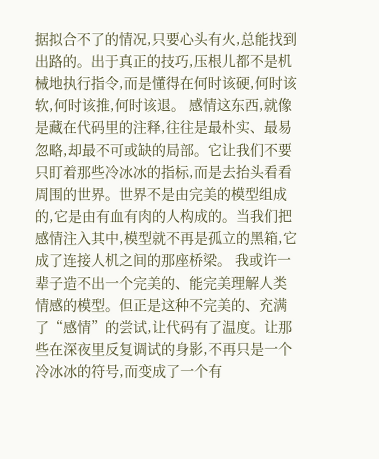据拟合不了的情况,只要心头有火,总能找到出路的。出于真正的技巧,压根儿都不是机械地执行指令,而是懂得在何时该硬,何时该软,何时该推,何时该退。 感情这东西,就像是藏在代码里的注释,往往是最朴实、最易忽略,却最不可或缺的局部。它让我们不要只盯着那些冷冰冰的指标,而是去抬头看看周围的世界。世界不是由完美的模型组成的,它是由有血有肉的人构成的。当我们把感情注入其中,模型就不再是孤立的黑箱,它成了连接人机之间的那座桥梁。 我或许一辈子造不出一个完美的、能完美理解人类情感的模型。但正是这种不完美的、充满了“感情”的尝试,让代码有了温度。让那些在深夜里反复调试的身影,不再只是一个冷冰冰的符号,而变成了一个有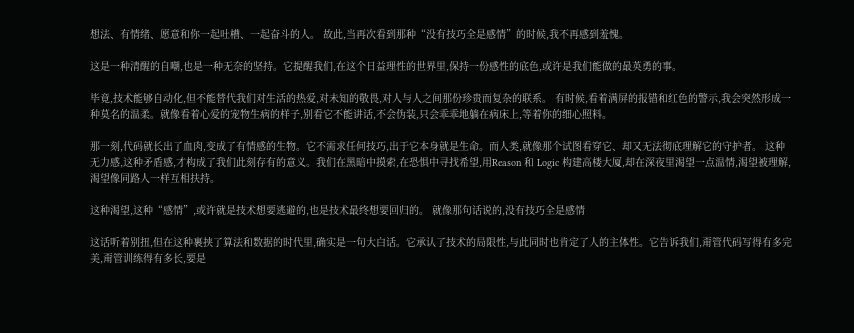想法、有情绪、愿意和你一起吐槽、一起奋斗的人。 故此,当再次看到那种“没有技巧全是感情”的时候,我不再感到羞愧。

这是一种清醒的自嘲,也是一种无奈的坚持。它提醒我们,在这个日益理性的世界里,保持一份感性的底色,或许是我们能做的最英勇的事。

毕竟,技术能够自动化,但不能替代我们对生活的热爱,对未知的敬畏,对人与人之间那份珍贵而复杂的联系。 有时候,看着满屏的报错和红色的警示,我会突然形成一种莫名的温柔。就像看着心爱的宠物生病的样子,别看它不能讲话,不会伪装,只会乖乖地躺在病床上,等着你的细心照料。

那一刻,代码就长出了血肉,变成了有情感的生物。它不需求任何技巧,出于它本身就是生命。而人类,就像那个试图看穿它、却又无法彻底理解它的守护者。 这种无力感,这种矛盾感,才构成了我们此刻存有的意义。我们在黑暗中摸索,在恐惧中寻找希望,用Reason 和 Logic 构建高楼大厦,却在深夜里渴望一点温情,渴望被理解,渴望像同路人一样互相扶持。

这种渴望,这种“感情”,或许就是技术想要逃避的,也是技术最终想要回归的。 就像那句话说的,没有技巧全是感情

这话听着别扭,但在这种裹挟了算法和数据的时代里,确实是一句大白话。它承认了技术的局限性,与此同时也肯定了人的主体性。它告诉我们,甭管代码写得有多完美,甭管训练得有多长,要是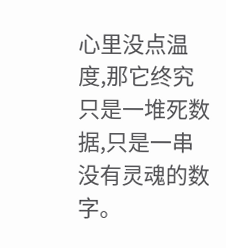心里没点温度,那它终究只是一堆死数据,只是一串没有灵魂的数字。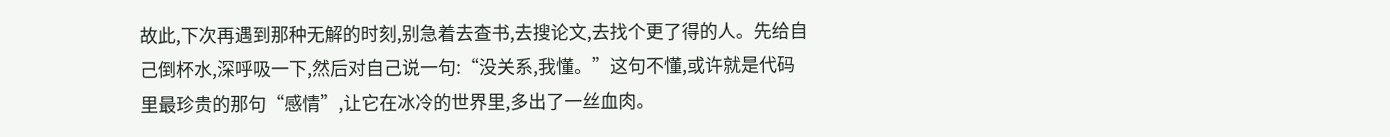故此,下次再遇到那种无解的时刻,别急着去查书,去搜论文,去找个更了得的人。先给自己倒杯水,深呼吸一下,然后对自己说一句:“没关系,我懂。”这句不懂,或许就是代码里最珍贵的那句“感情”,让它在冰冷的世界里,多出了一丝血肉。